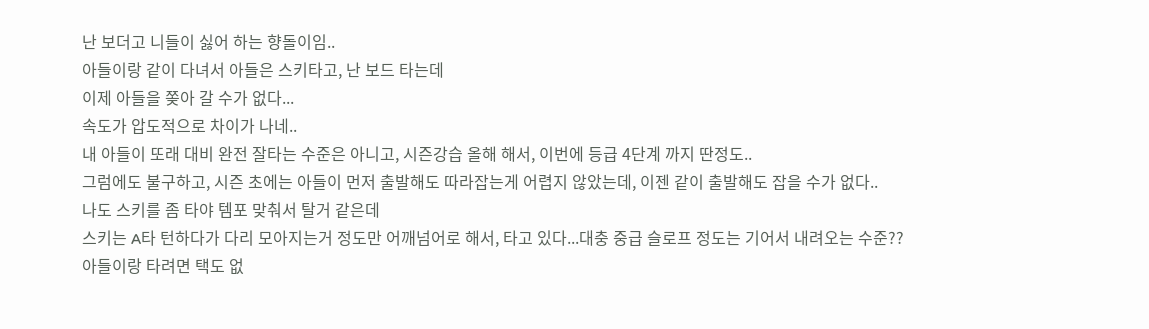난 보더고 니들이 싫어 하는 향돌이임..
아들이랑 같이 다녀서 아들은 스키타고, 난 보드 타는데
이제 아들을 쫒아 갈 수가 없다...
속도가 압도적으로 차이가 나네..
내 아들이 또래 대비 완전 잘타는 수준은 아니고, 시즌강습 올해 해서, 이번에 등급 4단계 까지 딴정도..
그럼에도 불구하고, 시즌 초에는 아들이 먼저 출발해도 따라잡는게 어렵지 않았는데, 이젠 같이 출발해도 잡을 수가 없다..
나도 스키를 좀 타야 템포 맞춰서 탈거 같은데
스키는 A타 턴하다가 다리 모아지는거 정도만 어깨넘어로 해서, 타고 있다...대충 중급 슬로프 정도는 기어서 내려오는 수준??
아들이랑 타려면 택도 없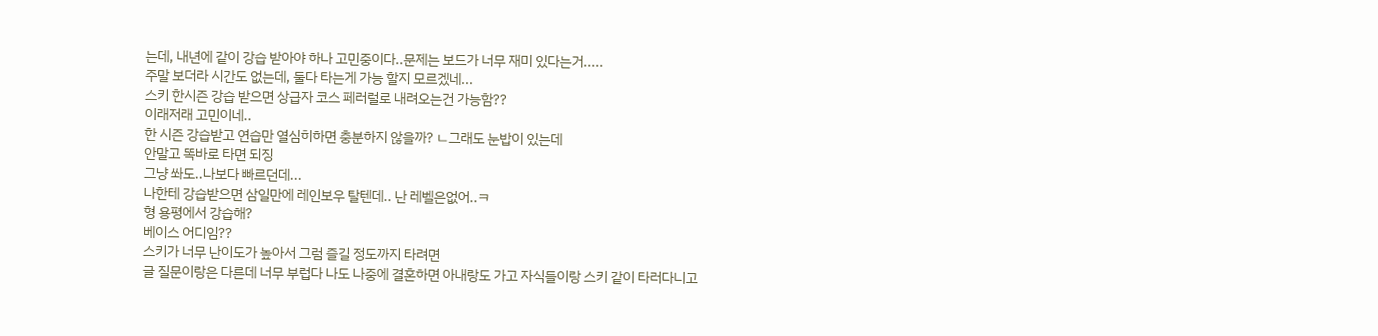는데, 내년에 같이 강습 받아야 하나 고민중이다..문제는 보드가 너무 재미 있다는거.....
주말 보더라 시간도 없는데, 둘다 타는게 가능 할지 모르겠네...
스키 한시즌 강습 받으면 상급자 코스 페러럴로 내려오는건 가능함??
이래저래 고민이네..
한 시즌 강습받고 연습만 열심히하면 충분하지 않을까? ㄴ그래도 눈밥이 있는데
안말고 똑바로 타면 되징
그냥 쏴도..나보다 빠르던데...
나한테 강습받으면 삼일만에 레인보우 탈텐데.. 난 레벨은없어..ㅋ
형 용평에서 강습해?
베이스 어디임??
스키가 너무 난이도가 높아서 그럼 즐길 정도까지 타려면
글 질문이랑은 다른데 너무 부럽다 나도 나중에 결혼하면 아내랑도 가고 자식들이랑 스키 같이 타러다니고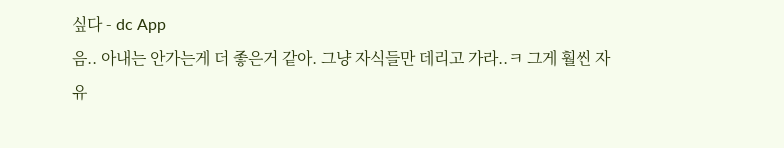싶다 - dc App
음.. 아내는 안가는게 더 좋은거 같아. 그냥 자식들만 데리고 가라..ㅋ 그게 훨씬 자유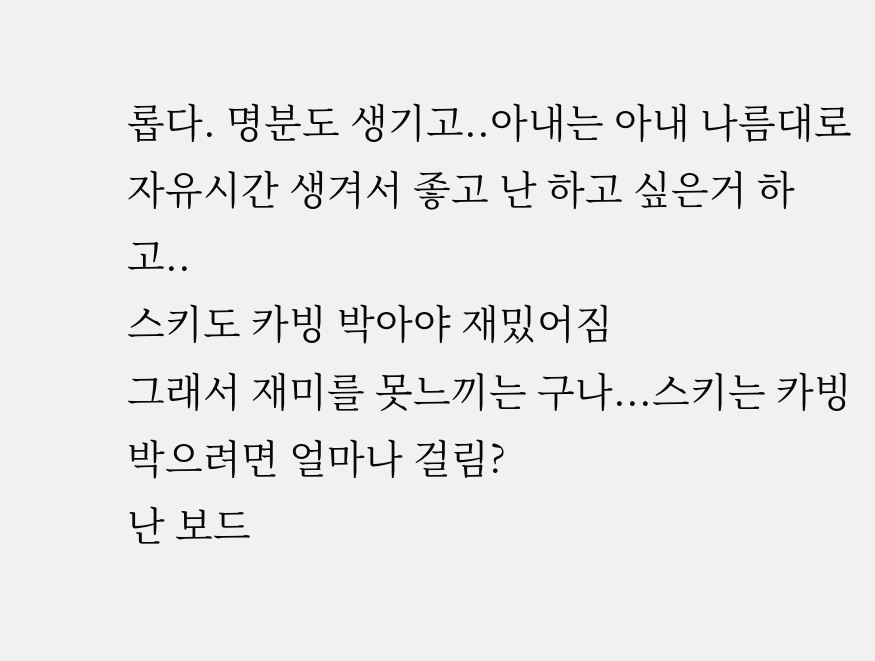롭다. 명분도 생기고..아내는 아내 나름대로 자유시간 생겨서 좋고 난 하고 싶은거 하고..
스키도 카빙 박아야 재밌어짐
그래서 재미를 못느끼는 구나...스키는 카빙 박으려면 얼마나 걸림?
난 보드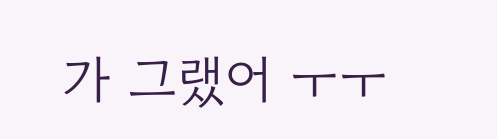가 그랬어 ㅜㅜ